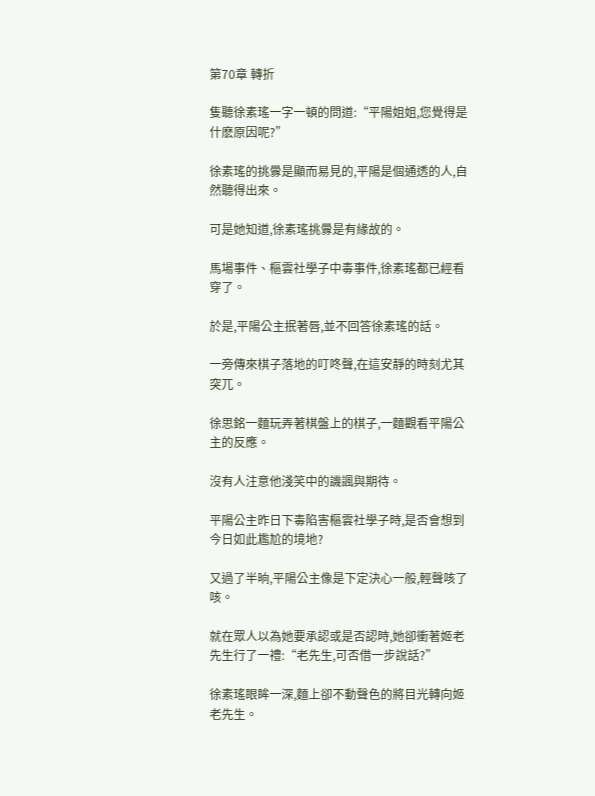第70章 轉折

隻聽徐素瑤一字一頓的問道:“平陽姐姐,您覺得是什麽原因呢?”

徐素瑤的挑釁是顯而易見的,平陽是個通透的人,自然聽得出來。

可是她知道,徐素瑤挑釁是有緣故的。

馬場事件、樞雲社學子中毒事件,徐素瑤都已經看穿了。

於是,平陽公主抿著唇,並不回答徐素瑤的話。

一旁傳來棋子落地的叮咚聲,在這安靜的時刻尤其突兀。

徐思銘一麵玩弄著棋盤上的棋子,一麵觀看平陽公主的反應。

沒有人注意他淺笑中的譏諷與期待。

平陽公主昨日下毒陷害樞雲社學子時,是否會想到今日如此尷尬的境地?

又過了半晌,平陽公主像是下定決心一般,輕聲咳了咳。

就在眾人以為她要承認或是否認時,她卻衝著姬老先生行了一禮:“老先生,可否借一步說話?”

徐素瑤眼眸一深,麵上卻不動聲色的將目光轉向姬老先生。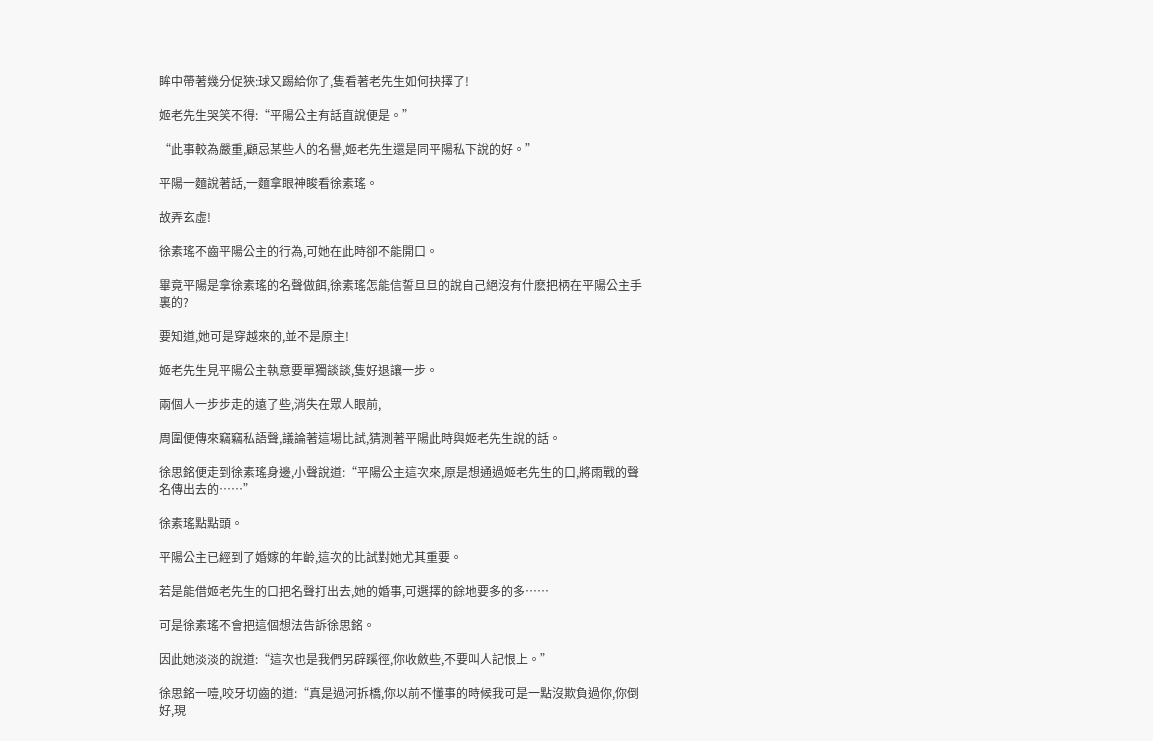眸中帶著幾分促狹:球又踢給你了,隻看著老先生如何抉擇了!

姬老先生哭笑不得:“平陽公主有話直說便是。”

“此事較為嚴重,顧忌某些人的名譽,姬老先生還是同平陽私下說的好。”

平陽一麵說著話,一麵拿眼神睃看徐素瑤。

故弄玄虛!

徐素瑤不齒平陽公主的行為,可她在此時卻不能開口。

畢竟平陽是拿徐素瑤的名聲做餌,徐素瑤怎能信誓旦旦的說自己絕沒有什麽把柄在平陽公主手裏的?

要知道,她可是穿越來的,並不是原主!

姬老先生見平陽公主執意要單獨談談,隻好退讓一步。

兩個人一步步走的遠了些,消失在眾人眼前,

周圍便傳來竊竊私語聲,議論著這場比試,猜測著平陽此時與姬老先生說的話。

徐思銘便走到徐素瑤身邊,小聲說道:“平陽公主這次來,原是想通過姬老先生的口,將雨戰的聲名傳出去的……”

徐素瑤點點頭。

平陽公主已經到了婚嫁的年齡,這次的比試對她尤其重要。

若是能借姬老先生的口把名聲打出去,她的婚事,可選擇的餘地要多的多……

可是徐素瑤不會把這個想法告訴徐思銘。

因此她淡淡的說道:“這次也是我們另辟蹊徑,你收斂些,不要叫人記恨上。”

徐思銘一噎,咬牙切齒的道:“真是過河拆橋,你以前不懂事的時候我可是一點沒欺負過你,你倒好,現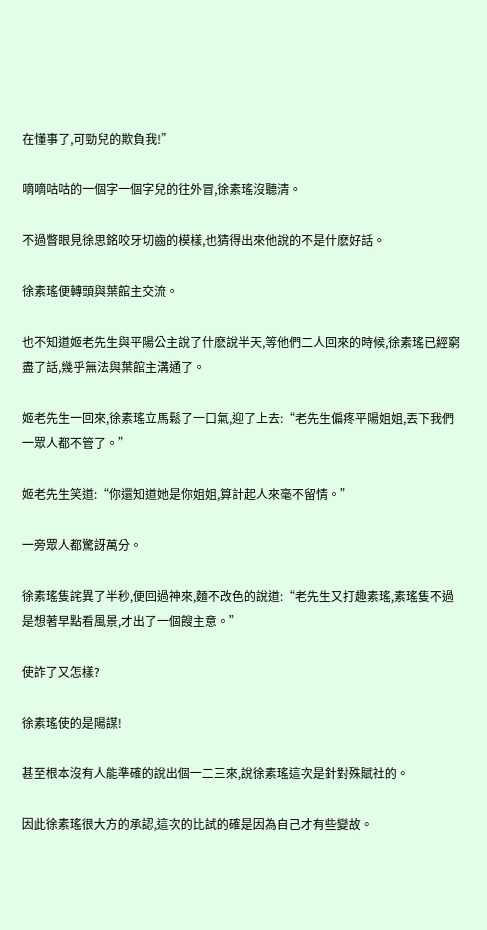在懂事了,可勁兒的欺負我!”

嘀嘀咕咕的一個字一個字兒的往外冒,徐素瑤沒聽清。

不過瞥眼見徐思銘咬牙切齒的模樣,也猜得出來他說的不是什麽好話。

徐素瑤便轉頭與葉館主交流。

也不知道姬老先生與平陽公主說了什麽說半天,等他們二人回來的時候,徐素瑤已經窮盡了話,幾乎無法與葉館主溝通了。

姬老先生一回來,徐素瑤立馬鬆了一口氣,迎了上去:“老先生偏疼平陽姐姐,丟下我們一眾人都不管了。”

姬老先生笑道:“你還知道她是你姐姐,算計起人來毫不留情。”

一旁眾人都驚訝萬分。

徐素瑤隻詫異了半秒,便回過神來,麵不改色的說道:“老先生又打趣素瑤,素瑤隻不過是想著早點看風景,才出了一個餿主意。”

使詐了又怎樣?

徐素瑤使的是陽謀!

甚至根本沒有人能準確的說出個一二三來,說徐素瑤這次是針對殊賦社的。

因此徐素瑤很大方的承認,這次的比試的確是因為自己才有些變故。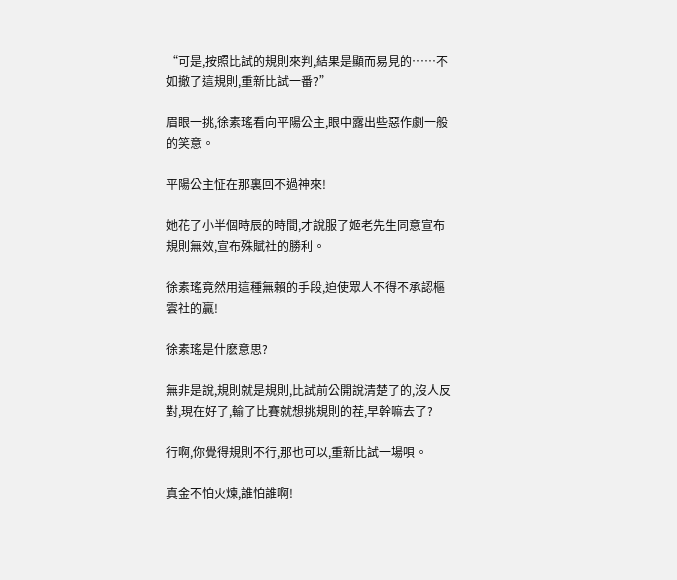“可是,按照比試的規則來判,結果是顯而易見的……不如撤了這規則,重新比試一番?”

眉眼一挑,徐素瑤看向平陽公主,眼中露出些惡作劇一般的笑意。

平陽公主怔在那裏回不過神來!

她花了小半個時辰的時間,才說服了姬老先生同意宣布規則無效,宣布殊賦社的勝利。

徐素瑤竟然用這種無賴的手段,迫使眾人不得不承認樞雲社的贏!

徐素瑤是什麽意思?

無非是說,規則就是規則,比試前公開說清楚了的,沒人反對,現在好了,輸了比賽就想挑規則的茬,早幹嘛去了?

行啊,你覺得規則不行,那也可以,重新比試一場唄。

真金不怕火煉,誰怕誰啊!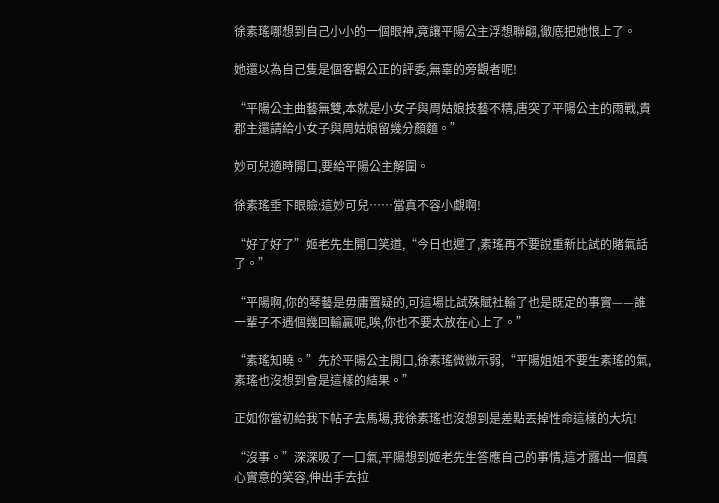徐素瑤哪想到自己小小的一個眼神,竟讓平陽公主浮想聯翩,徹底把她恨上了。

她還以為自己隻是個客觀公正的評委,無辜的旁觀者呢!

“平陽公主曲藝無雙,本就是小女子與周姑娘技藝不精,唐突了平陽公主的雨戰,貴郡主還請給小女子與周姑娘留幾分顏麵。”

妙可兒適時開口,要給平陽公主解圍。

徐素瑤垂下眼瞼:這妙可兒……當真不容小覷啊!

“好了好了”姬老先生開口笑道,“今日也遲了,素瑤再不要說重新比試的賭氣話了。”

“平陽啊,你的琴藝是毋庸置疑的,可這場比試殊賦社輸了也是既定的事實——誰一輩子不遇個幾回輸贏呢,唉,你也不要太放在心上了。”

“素瑤知曉。”先於平陽公主開口,徐素瑤微微示弱,“平陽姐姐不要生素瑤的氣,素瑤也沒想到會是這樣的結果。”

正如你當初給我下帖子去馬場,我徐素瑤也沒想到是差點丟掉性命這樣的大坑!

“沒事。”深深吸了一口氣,平陽想到姬老先生答應自己的事情,這才露出一個真心實意的笑容,伸出手去拉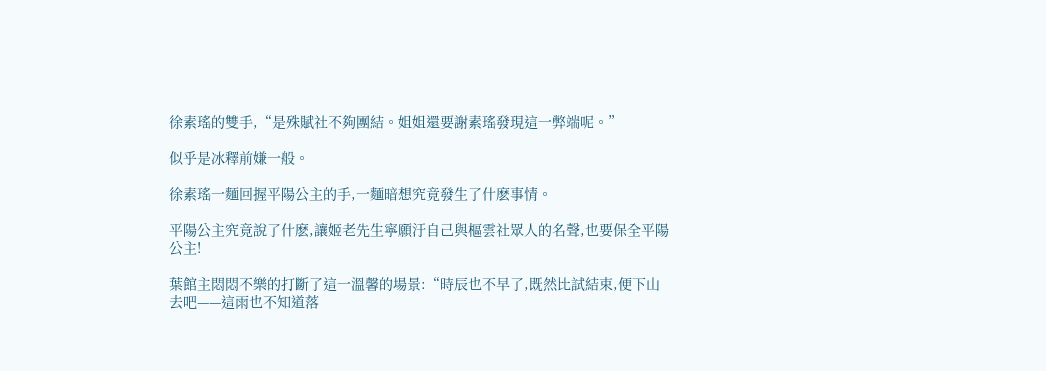徐素瑤的雙手,“是殊賦社不夠團結。姐姐還要謝素瑤發現這一弊端呢。”

似乎是冰釋前嫌一般。

徐素瑤一麵回握平陽公主的手,一麵暗想究竟發生了什麽事情。

平陽公主究竟說了什麽,讓姬老先生寧願汙自己與樞雲社眾人的名聲,也要保全平陽公主!

葉館主悶悶不樂的打斷了這一溫馨的場景:“時辰也不早了,既然比試結束,便下山去吧——這雨也不知道落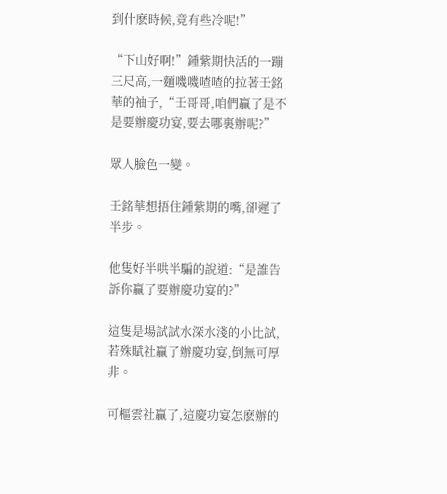到什麽時候,竟有些冷呢!”

“下山好啊!”鍾紫期快活的一蹦三尺高,一麵嘰嘰喳喳的拉著壬銘華的袖子,“壬哥哥,咱們贏了是不是要辦慶功宴,要去哪裏辦呢?”

眾人臉色一變。

壬銘華想捂住鍾紫期的嘴,卻遲了半步。

他隻好半哄半騙的說道:“是誰告訴你贏了要辦慶功宴的?”

這隻是場試試水深水淺的小比試,若殊賦社贏了辦慶功宴,倒無可厚非。

可樞雲社贏了,這慶功宴怎麽辦的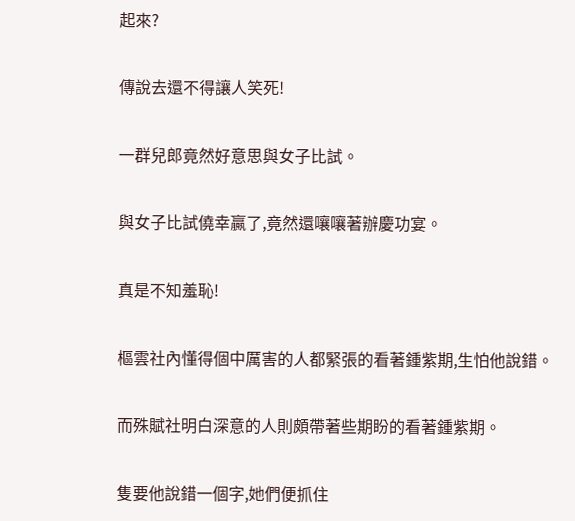起來?

傳說去還不得讓人笑死!

一群兒郎竟然好意思與女子比試。

與女子比試僥幸贏了,竟然還嚷嚷著辦慶功宴。

真是不知羞恥!

樞雲社內懂得個中厲害的人都緊張的看著鍾紫期,生怕他說錯。

而殊賦社明白深意的人則頗帶著些期盼的看著鍾紫期。

隻要他說錯一個字,她們便抓住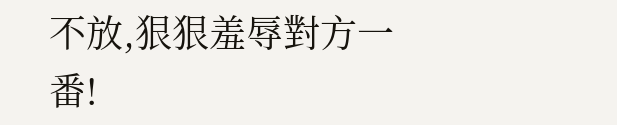不放,狠狠羞辱對方一番!